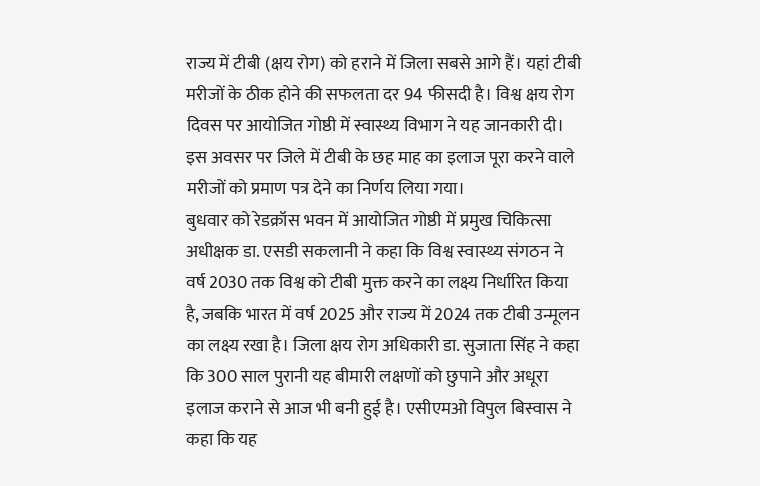राज्य में टीबी (क्षय रोग) को हराने में जिला सबसे आगे हैं। यहां टीबी मरीजों के ठीक होने की सफलता दर 94 फीसदी है। विश्व क्षय रोग दिवस पर आयोजित गोष्ठी में स्वास्थ्य विभाग ने यह जानकारी दी। इस अवसर पर जिले में टीबी के छह माह का इलाज पूरा करने वाले मरीजों को प्रमाण पत्र देने का निर्णय लिया गया।
बुधवार को रेडक्रॉस भवन में आयोजित गोष्ठी में प्रमुख चिकित्सा अधीक्षक डा. एसडी सकलानी ने कहा कि विश्व स्वास्थ्य संगठन ने वर्ष 2030 तक विश्व को टीबी मुक्त करने का लक्ष्य निर्धारित किया है, जबकि भारत में वर्ष 2025 और राज्य में 2024 तक टीबी उन्मूलन का लक्ष्य रखा है। जिला क्षय रोग अधिकारी डा. सुजाता सिंह ने कहा कि 300 साल पुरानी यह बीमारी लक्षणों को छुपाने और अधूरा इलाज कराने से आज भी बनी हुई है। एसीएमओ विपुल बिस्वास ने कहा कि यह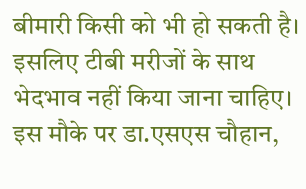बीमारी किसी को भी हो सकती है। इसलिए टीबी मरीजों के साथ भेदभाव नहीं किया जाना चाहिए। इस मौके पर डा.एसएस चौहान,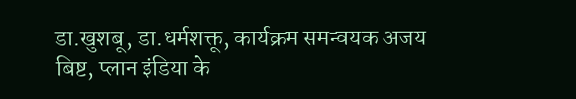डा.खुशबू, डा.धर्मशक्तू, कार्यक्रम समन्वयक अजय बिष्ट, प्लान इंडिया के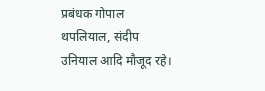प्रबंधक गोपाल थपलियाल, संदीप उनियाल आदि मौजूद रहे।